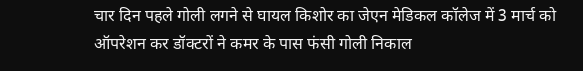चार दिन पहले गोली लगने से घायल किशोर का जेएन मेडिकल कॉलेज में 3 मार्च को ऑपरेशन कर डॉक्टरों ने कमर के पास फंसी गोली निकाल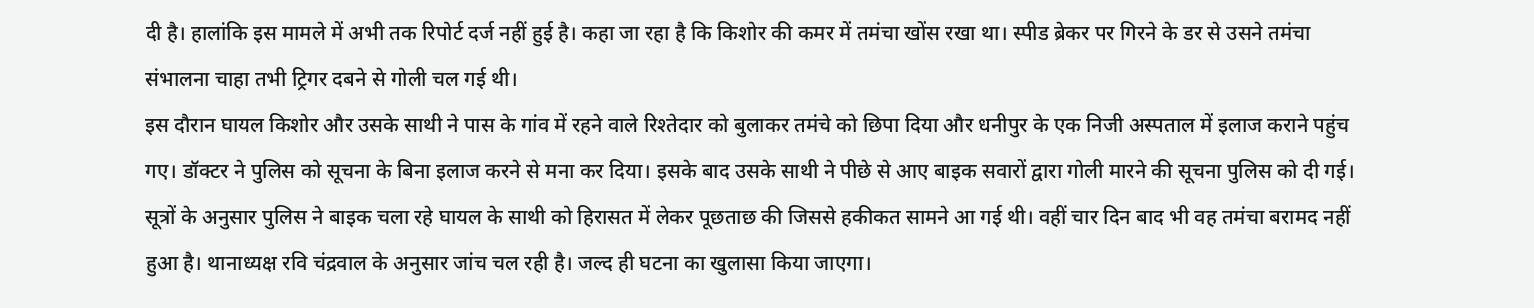दी है। हालांकि इस मामले में अभी तक रिपोर्ट दर्ज नहीं हुई है। कहा जा रहा है कि किशोर की कमर में तमंचा खोंस रखा था। स्पीड ब्रेकर पर गिरने के डर से उसने तमंचा संभालना चाहा तभी ट्रिगर दबने से गोली चल गई थी।
इस दौरान घायल किशोर और उसके साथी ने पास के गांव में रहने वाले रिश्तेदार को बुलाकर तमंचे को छिपा दिया और धनीपुर के एक निजी अस्पताल में इलाज कराने पहुंच गए। डॉक्टर ने पुलिस को सूचना के बिना इलाज करने से मना कर दिया। इसके बाद उसके साथी ने पीछे से आए बाइक सवारों द्वारा गोली मारने की सूचना पुलिस को दी गई।
सूत्रों के अनुसार पुलिस ने बाइक चला रहे घायल के साथी को हिरासत में लेकर पूछताछ की जिससे हकीकत सामने आ गई थी। वहीं चार दिन बाद भी वह तमंचा बरामद नहीं हुआ है। थानाध्यक्ष रवि चंद्रवाल के अनुसार जांच चल रही है। जल्द ही घटना का खुलासा किया जाएगा।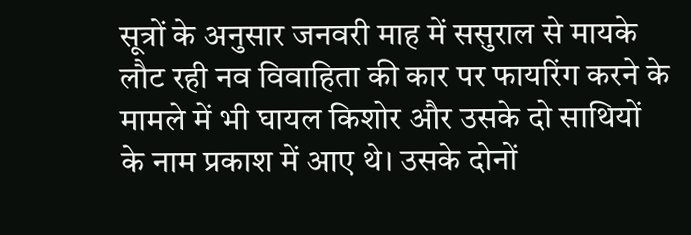सूत्रों के अनुसार जनवरी माह में ससुराल से मायके लौट रही नव विवाहिता की कार पर फायरिंग करने के मामले में भी घायल किशोर और उसके दो साथियों के नाम प्रकाश में आए थे। उसके दोनों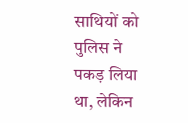साथियों को पुलिस ने पकड़ लिया था, लेकिन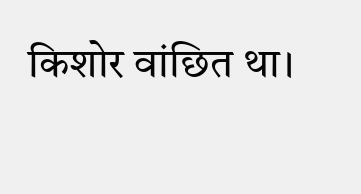किशोर वांछित था।